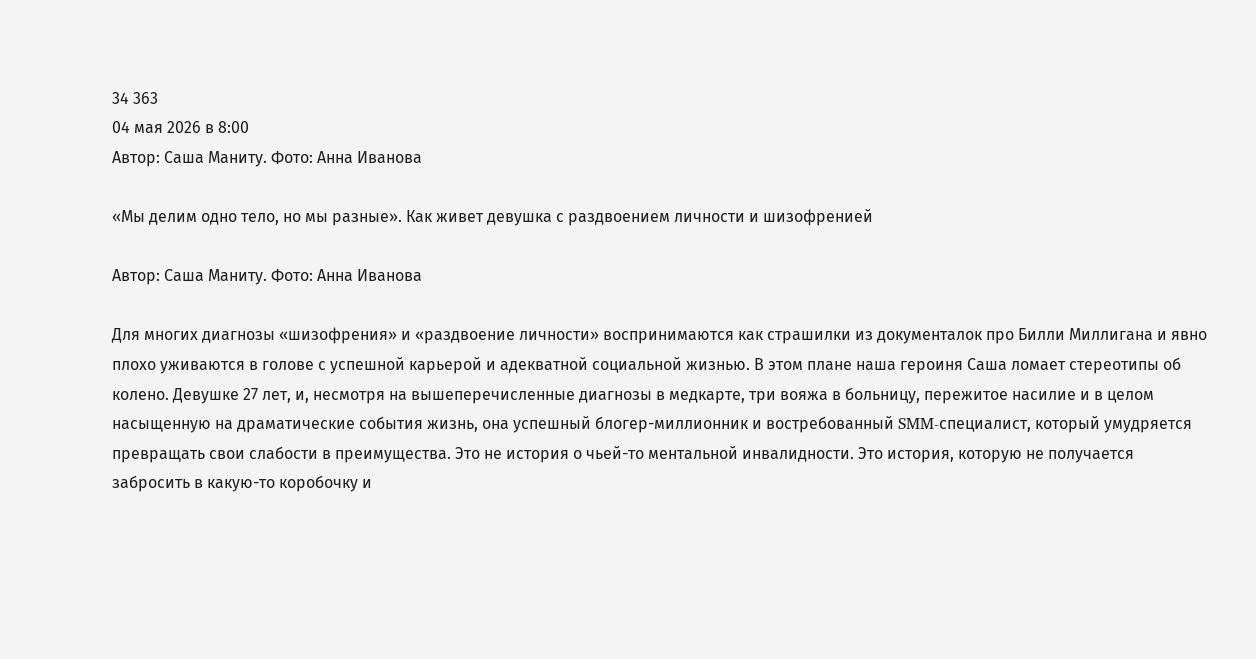34 363
04 мая 2026 в 8:00
Автор: Саша Маниту. Фото: Анна Иванова

«Мы делим одно тело, но мы разные». Как живет девушка с раздвоением личности и шизофренией

Автор: Саша Маниту. Фото: Анна Иванова

Для многих диагнозы «шизофрения» и «раздвоение личности» воспринимаются как страшилки из документалок про Билли Миллигана и явно плохо уживаются в голове с успешной карьерой и адекватной социальной жизнью. В этом плане наша героиня Саша ломает стереотипы об колено. Девушке 27 лет, и, несмотря на вышеперечисленные диагнозы в медкарте, три вояжа в больницу, пережитое насилие и в целом насыщенную на драматические события жизнь, она успешный блогер-миллионник и востребованный SMM-специалист, который умудряется превращать свои слабости в преимущества. Это не история о чьей-то ментальной инвалидности. Это история, которую не получается забросить в какую-то коробочку и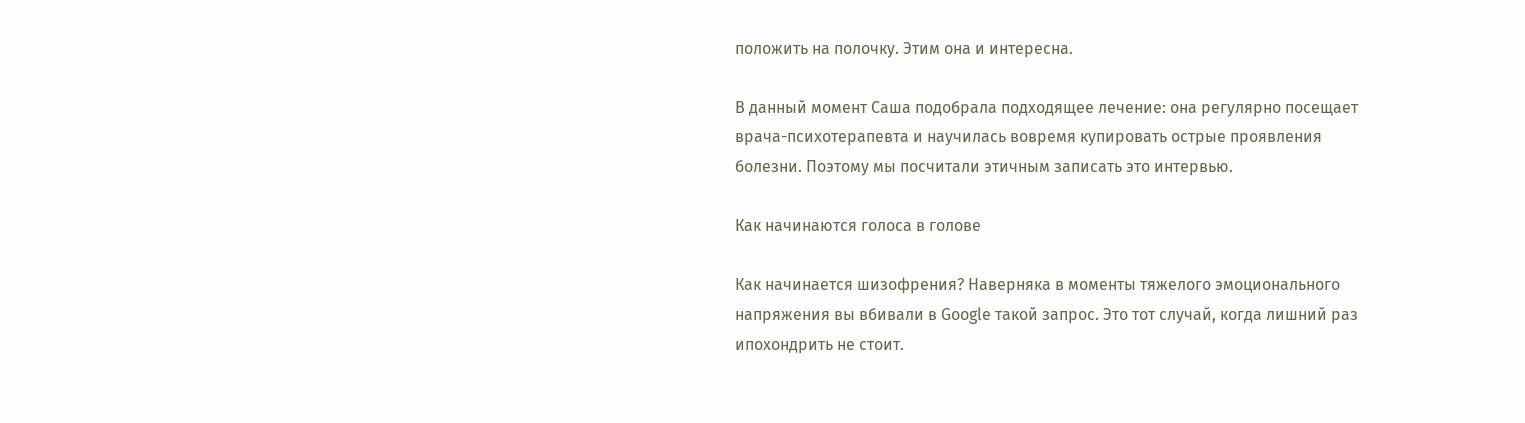положить на полочку. Этим она и интересна.

В данный момент Саша подобрала подходящее лечение: она регулярно посещает врача-психотерапевта и научилась вовремя купировать острые проявления болезни. Поэтому мы посчитали этичным записать это интервью.

Как начинаются голоса в голове

Как начинается шизофрения? Наверняка в моменты тяжелого эмоционального напряжения вы вбивали в Google такой запрос. Это тот случай, когда лишний раз ипохондрить не стоит.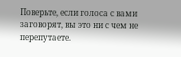Поверьте, если голоса с вами заговорят, вы это ни с чем не перепутаете.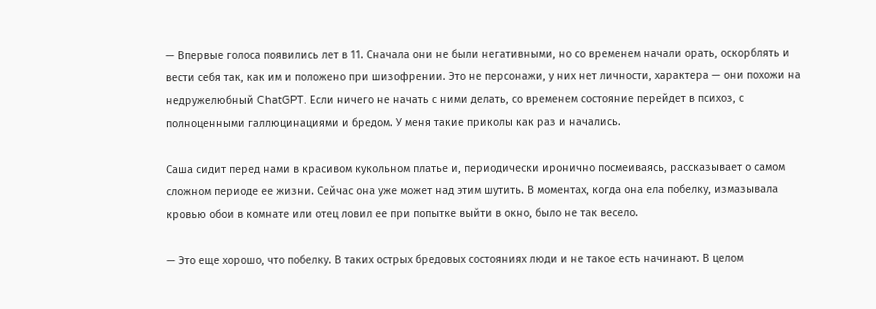— Впервые голоса появились лет в 11. Сначала они не были негативными, но со временем начали орать, оскорблять и вести себя так, как им и положено при шизофрении. Это не персонажи, у них нет личности, характера — они похожи на недружелюбный ChatGPT. Если ничего не начать с ними делать, со временем состояние перейдет в психоз, с полноценными галлюцинациями и бредом. У меня такие приколы как раз и начались.

Саша сидит перед нами в красивом кукольном платье и, периодически иронично посмеиваясь, рассказывает о самом сложном периоде ее жизни. Сейчас она уже может над этим шутить. В моментах, когда она ела побелку, измазывала кровью обои в комнате или отец ловил ее при попытке выйти в окно, было не так весело.

— Это еще хорошо, что побелку. В таких острых бредовых состояниях люди и не такое есть начинают. В целом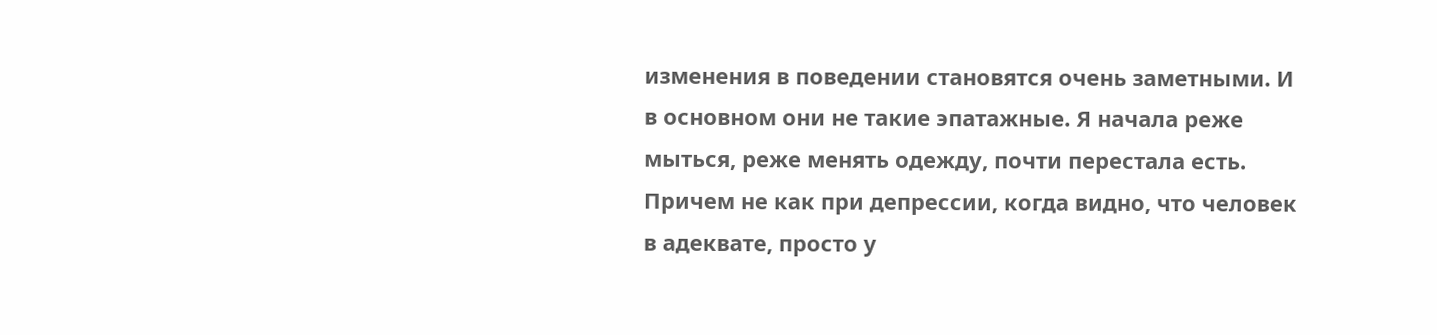изменения в поведении становятся очень заметными. И в основном они не такие эпатажные. Я начала реже мыться, реже менять одежду, почти перестала есть. Причем не как при депрессии, когда видно, что человек в адеквате, просто у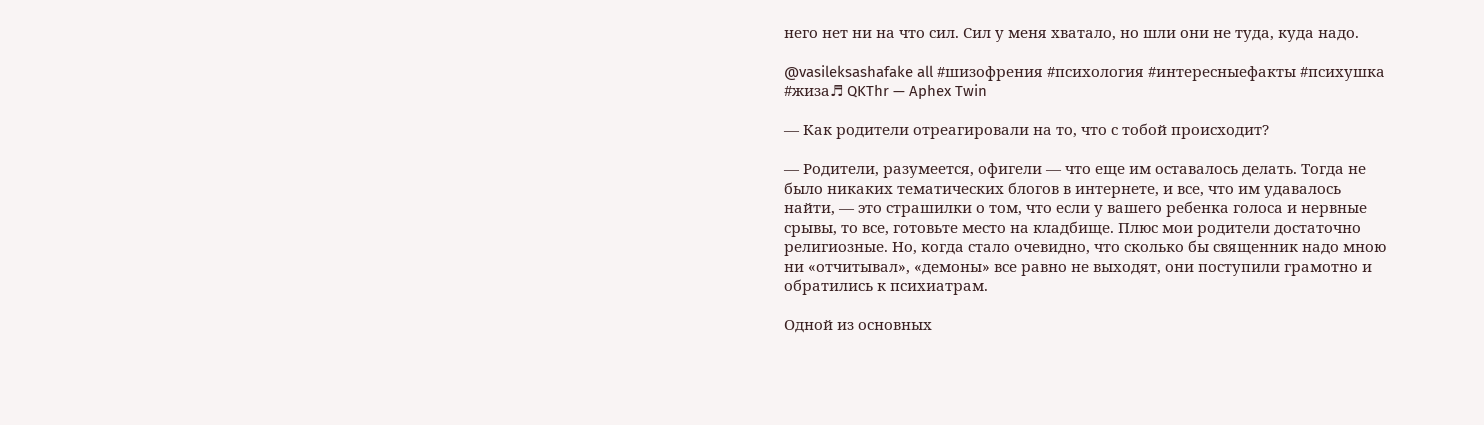него нет ни на что сил. Сил у меня хватало, но шли они не туда, куда надо.

@vasileksashafake all #шизофрения #психология #интересныефакты #психушка #жиза♬ QKThr — Aphex Twin

— Как родители отреагировали на то, что с тобой происходит?

— Родители, разумеется, офигели — что еще им оставалось делать. Тогда не было никаких тематических блогов в интернете, и все, что им удавалось найти, — это страшилки о том, что если у вашего ребенка голоса и нервные срывы, то все, готовьте место на кладбище. Плюс мои родители достаточно религиозные. Но, когда стало очевидно, что сколько бы священник надо мною ни «отчитывал», «демоны» все равно не выходят, они поступили грамотно и обратились к психиатрам.

Одной из основных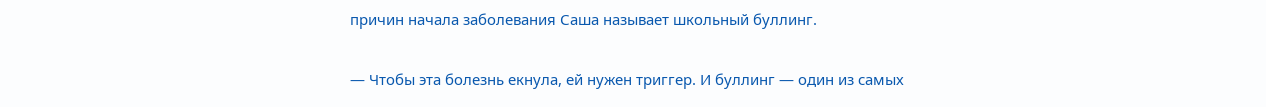причин начала заболевания Саша называет школьный буллинг.

— Чтобы эта болезнь екнула, ей нужен триггер. И буллинг — один из самых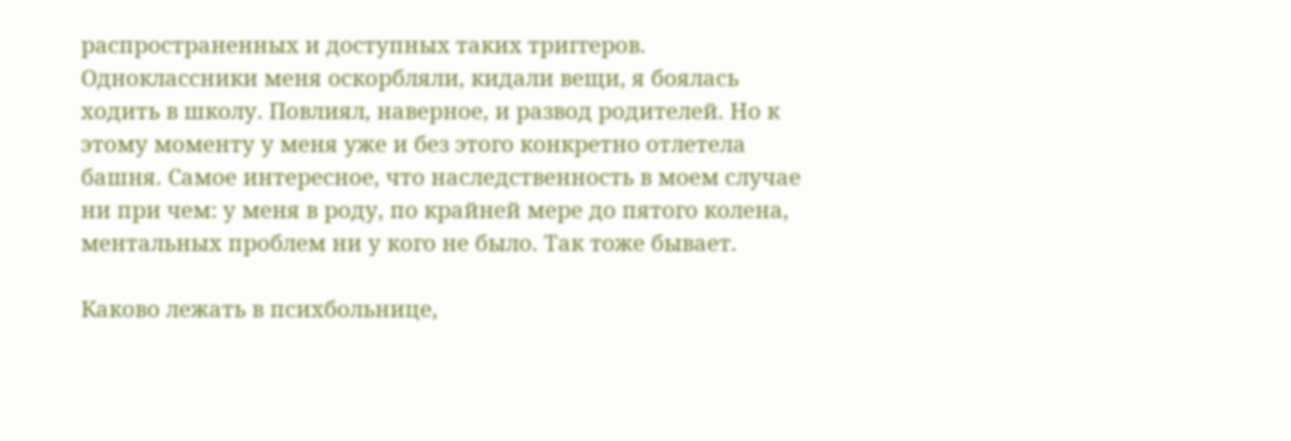распространенных и доступных таких триггеров. Одноклассники меня оскорбляли, кидали вещи, я боялась ходить в школу. Повлиял, наверное, и развод родителей. Но к этому моменту у меня уже и без этого конкретно отлетела башня. Самое интересное, что наследственность в моем случае ни при чем: у меня в роду, по крайней мере до пятого колена, ментальных проблем ни у кого не было. Так тоже бывает.

Каково лежать в психбольнице,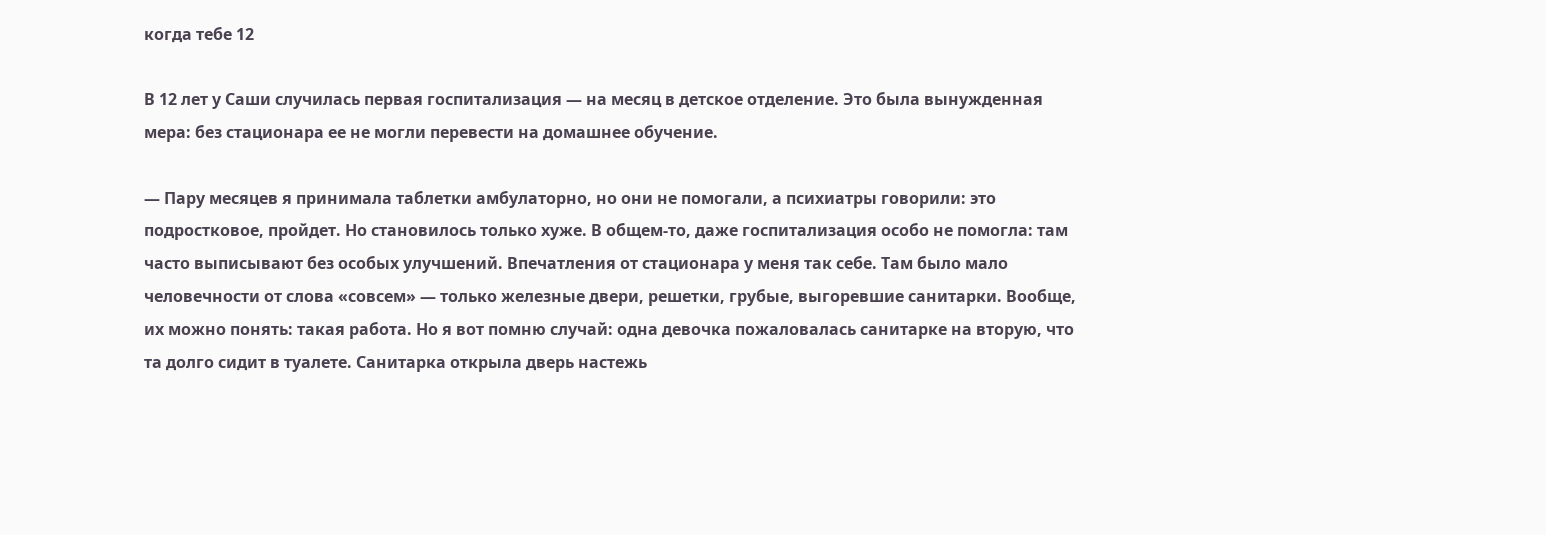когда тебе 12

В 12 лет у Саши случилась первая госпитализация — на месяц в детское отделение. Это была вынужденная мера: без стационара ее не могли перевести на домашнее обучение.

— Пару месяцев я принимала таблетки амбулаторно, но они не помогали, а психиатры говорили: это подростковое, пройдет. Но становилось только хуже. В общем-то, даже госпитализация особо не помогла: там часто выписывают без особых улучшений. Впечатления от стационара у меня так себе. Там было мало человечности от слова «совсем» — только железные двери, решетки, грубые, выгоревшие санитарки. Вообще, их можно понять: такая работа. Но я вот помню случай: одна девочка пожаловалась санитарке на вторую, что та долго сидит в туалете. Санитарка открыла дверь настежь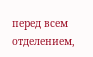перед всем отделением,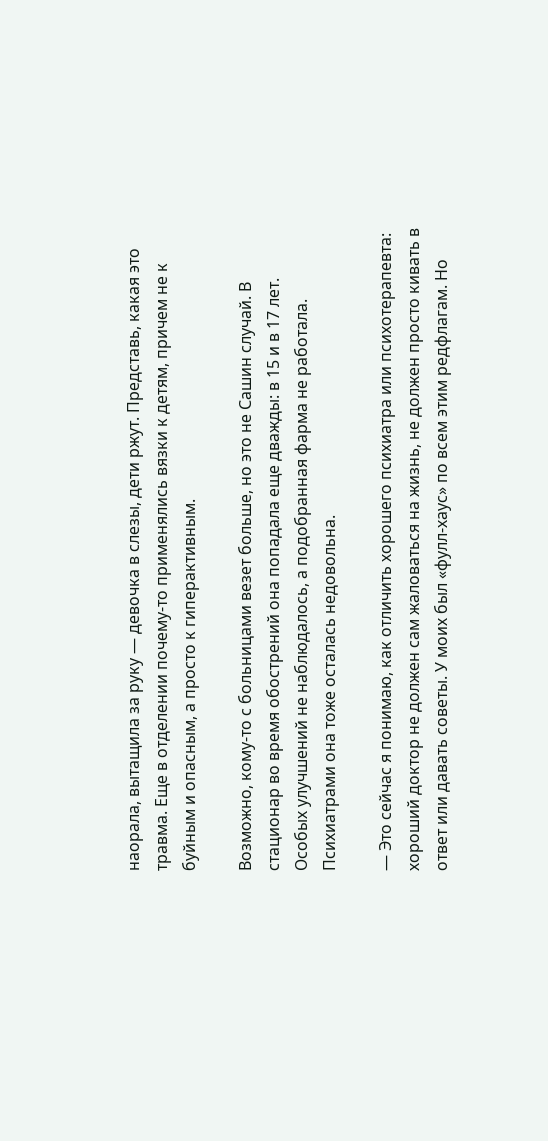наорала, вытащила за руку — девочка в слезы, дети ржут. Представь, какая это травма. Еще в отделении почему-то применялись вязки к детям, причем не к буйным и опасным, а просто к гиперактивным.

Возможно, кому-то с больницами везет больше, но это не Сашин случай. В стационар во время обострений она попадала еще дважды: в 15 и в 17 лет. Особых улучшений не наблюдалось, а подобранная фарма не работала. Психиатрами она тоже осталась недовольна.

— Это сейчас я понимаю, как отличить хорошего психиатра или психотерапевта: хороший доктор не должен сам жаловаться на жизнь, не должен просто кивать в ответ или давать советы. У моих был «фулл-хаус» по всем этим редфлагам. Но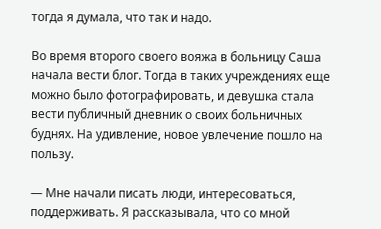тогда я думала, что так и надо.

Во время второго своего вояжа в больницу Саша начала вести блог. Тогда в таких учреждениях еще можно было фотографировать, и девушка стала вести публичный дневник о своих больничных буднях. На удивление, новое увлечение пошло на пользу.

— Мне начали писать люди, интересоваться, поддерживать. Я рассказывала, что со мной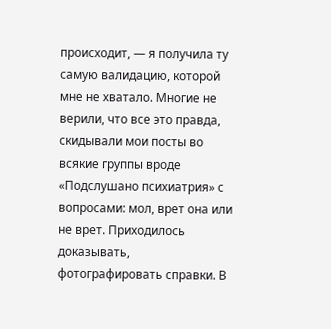происходит, — я получила ту самую валидацию, которой мне не хватало. Многие не верили, что все это правда, скидывали мои посты во всякие группы вроде «Подслушано психиатрия» с вопросами: мол, врет она или не врет. Приходилось доказывать, фотографировать справки. В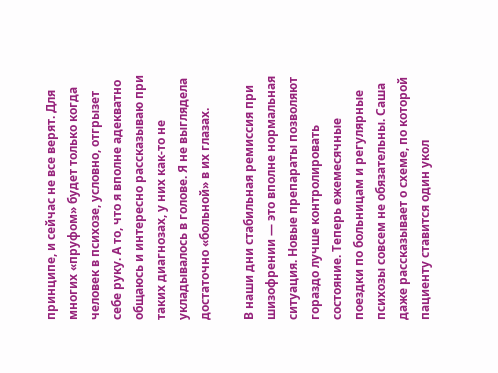принципе, и сейчас не все верят. Для многих «пруфом» будет только когда человек в психозе, условно, отгрызет себе руку. А то, что я вполне адекватно общаюсь и интересно рассказываю при таких диагнозах, у них как-то не укладывалось в голове. Я не выглядела достаточно «больной» в их глазах.

В наши дни стабильная ремиссия при шизофрении — это вполне нормальная ситуация. Новые препараты позволяют гораздо лучше контролировать состояние. Теперь ежемесячные поездки по больницам и регулярные психозы совсем не обязательны. Саша даже рассказывает о схеме, по которой пациенту ставится один укол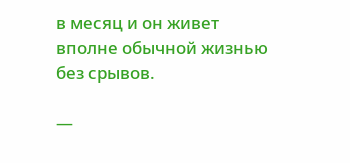в месяц и он живет вполне обычной жизнью без срывов.

—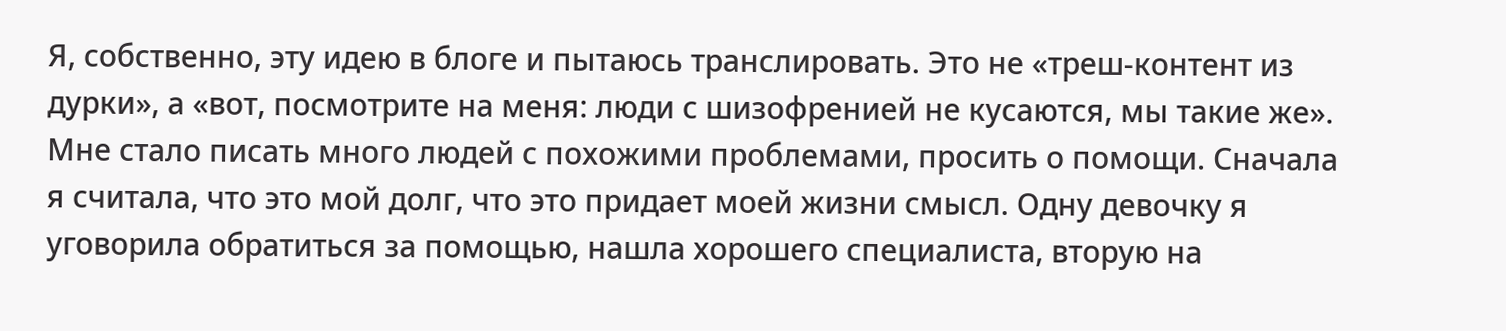Я, собственно, эту идею в блоге и пытаюсь транслировать. Это не «треш-контент из дурки», а «вот, посмотрите на меня: люди с шизофренией не кусаются, мы такие же». Мне стало писать много людей с похожими проблемами, просить о помощи. Сначала я считала, что это мой долг, что это придает моей жизни смысл. Одну девочку я уговорила обратиться за помощью, нашла хорошего специалиста, вторую на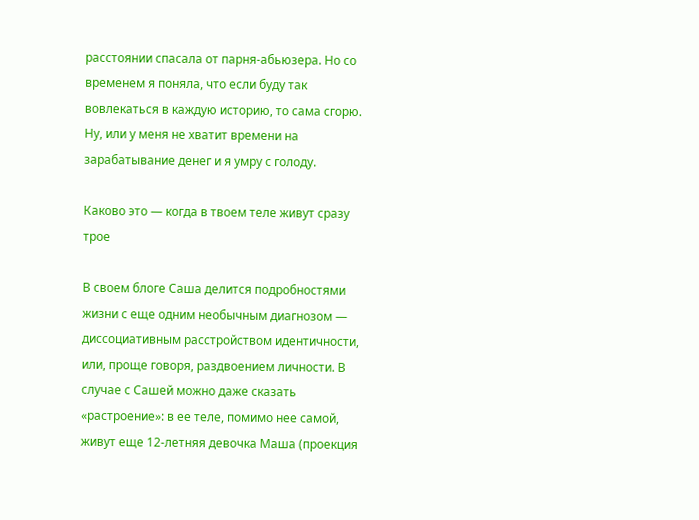расстоянии спасала от парня-абьюзера. Но со временем я поняла, что если буду так вовлекаться в каждую историю, то сама сгорю. Ну, или у меня не хватит времени на зарабатывание денег и я умру с голоду.

Каково это — когда в твоем теле живут сразу трое

В своем блоге Саша делится подробностями жизни с еще одним необычным диагнозом — диссоциативным расстройством идентичности, или, проще говоря, раздвоением личности. В случае с Сашей можно даже сказать «растроение»: в ее теле, помимо нее самой, живут еще 12-летняя девочка Маша (проекция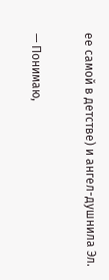ее самой в детстве) и ангел-душнила Эл.

— Понимаю,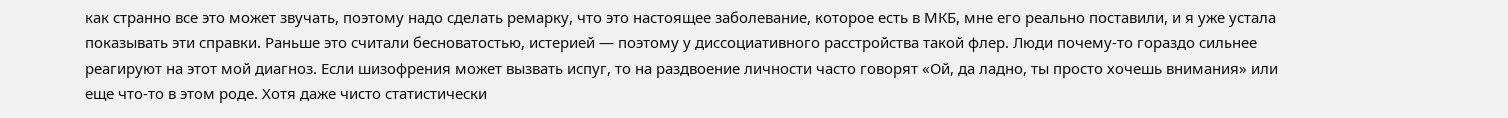как странно все это может звучать, поэтому надо сделать ремарку, что это настоящее заболевание, которое есть в МКБ, мне его реально поставили, и я уже устала показывать эти справки. Раньше это считали бесноватостью, истерией — поэтому у диссоциативного расстройства такой флер. Люди почему-то гораздо сильнее реагируют на этот мой диагноз. Если шизофрения может вызвать испуг, то на раздвоение личности часто говорят «Ой, да ладно, ты просто хочешь внимания» или еще что-то в этом роде. Хотя даже чисто статистически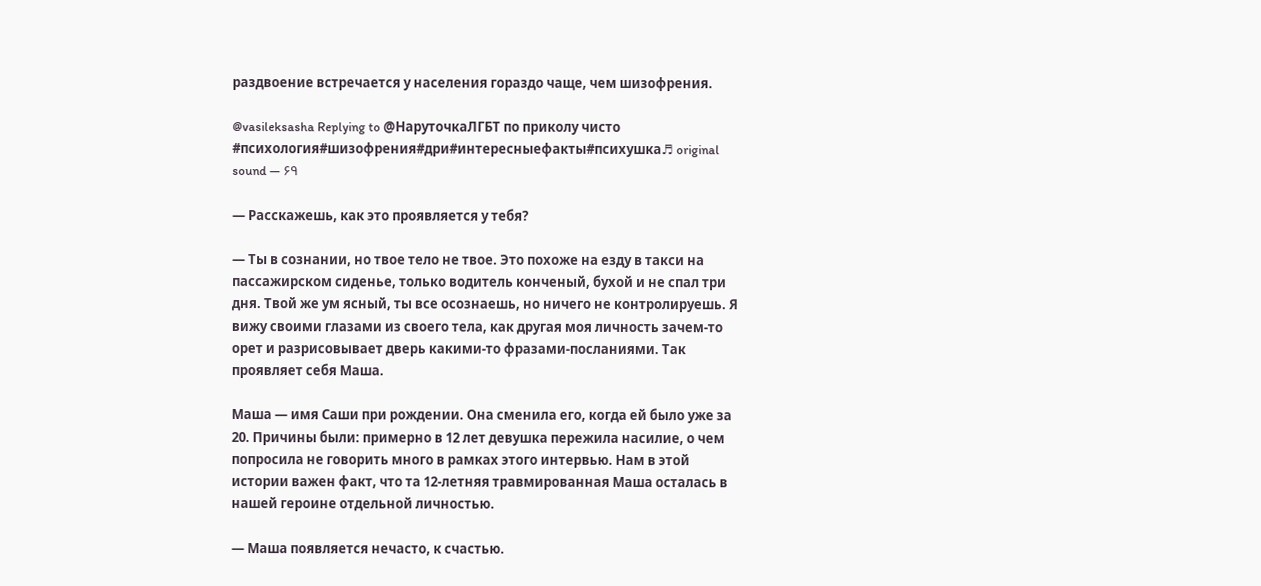раздвоение встречается у населения гораздо чаще, чем шизофрения.

@vasileksasha Replying to @НаруточкаЛГБТ по приколу чисто #психология#шизофрения#дри#интересныефакты#психушка♬ original sound — ۶٩

— Расскажешь, как это проявляется у тебя?

— Ты в сознании, но твое тело не твое. Это похоже на езду в такси на пассажирском сиденье, только водитель конченый, бухой и не спал три дня. Твой же ум ясный, ты все осознаешь, но ничего не контролируешь. Я вижу своими глазами из своего тела, как другая моя личность зачем-то орет и разрисовывает дверь какими-то фразами-посланиями. Так проявляет себя Маша.

Маша — имя Саши при рождении. Она сменила его, когда ей было уже за 20. Причины были: примерно в 12 лет девушка пережила насилие, о чем попросила не говорить много в рамках этого интервью. Нам в этой истории важен факт, что та 12-летняя травмированная Маша осталась в нашей героине отдельной личностью.

— Маша появляется нечасто, к счастью.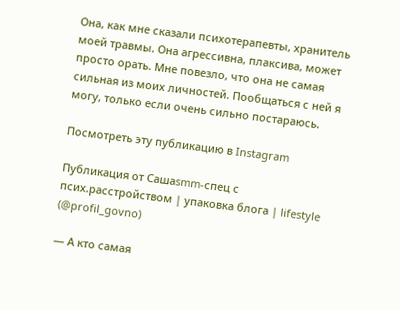Она, как мне сказали психотерапевты, хранитель моей травмы. Она агрессивна, плаксива, может просто орать. Мне повезло, что она не самая сильная из моих личностей. Пообщаться с ней я могу, только если очень сильно постараюсь.

Посмотреть эту публикацию в Instagram

Публикация от Сашаsmm-спец с псих.расстройством | упаковка блога | lifestyle (@profil_govno)

— А кто самая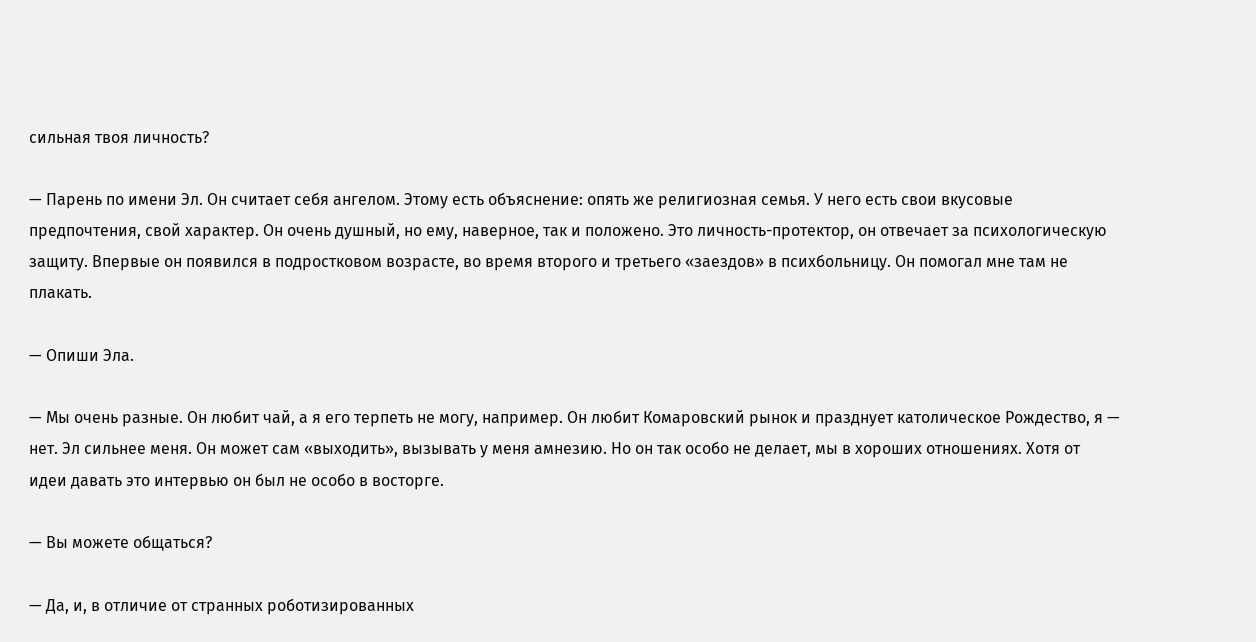сильная твоя личность?

— Парень по имени Эл. Он считает себя ангелом. Этому есть объяснение: опять же религиозная семья. У него есть свои вкусовые предпочтения, свой характер. Он очень душный, но ему, наверное, так и положено. Это личность-протектор, он отвечает за психологическую защиту. Впервые он появился в подростковом возрасте, во время второго и третьего «заездов» в психбольницу. Он помогал мне там не плакать.

— Опиши Эла.

— Мы очень разные. Он любит чай, а я его терпеть не могу, например. Он любит Комаровский рынок и празднует католическое Рождество, я — нет. Эл сильнее меня. Он может сам «выходить», вызывать у меня амнезию. Но он так особо не делает, мы в хороших отношениях. Хотя от идеи давать это интервью он был не особо в восторге.

— Вы можете общаться?

— Да, и, в отличие от странных роботизированных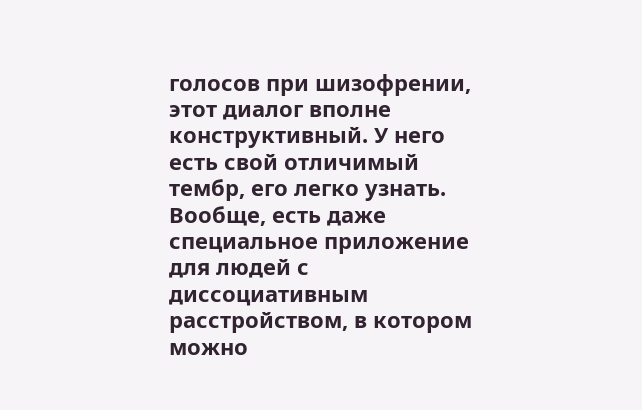голосов при шизофрении, этот диалог вполне конструктивный. У него есть свой отличимый тембр, его легко узнать. Вообще, есть даже специальное приложение для людей с диссоциативным расстройством, в котором можно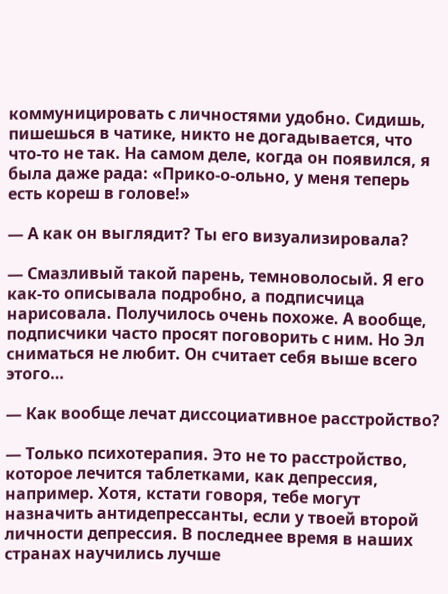коммуницировать с личностями удобно. Сидишь, пишешься в чатике, никто не догадывается, что что-то не так. На самом деле, когда он появился, я была даже рада: «Прико-о-ольно, у меня теперь есть кореш в голове!»

— А как он выглядит? Ты его визуализировала?

— Смазливый такой парень, темноволосый. Я его как-то описывала подробно, а подписчица нарисовала. Получилось очень похоже. А вообще, подписчики часто просят поговорить с ним. Но Эл сниматься не любит. Он считает себя выше всего этого…

— Как вообще лечат диссоциативное расстройство?

— Только психотерапия. Это не то расстройство, которое лечится таблетками, как депрессия, например. Хотя, кстати говоря, тебе могут назначить антидепрессанты, если у твоей второй личности депрессия. В последнее время в наших странах научились лучше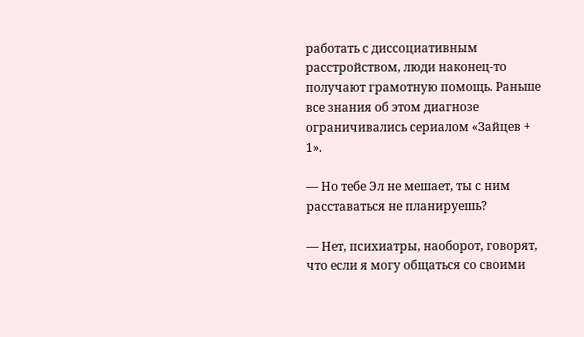работать с диссоциативным расстройством, люди наконец-то получают грамотную помощь. Раньше все знания об этом диагнозе ограничивались сериалом «Зайцев + 1».

— Но тебе Эл не мешает, ты с ним расставаться не планируешь?

— Нет, психиатры, наоборот, говорят, что если я могу общаться со своими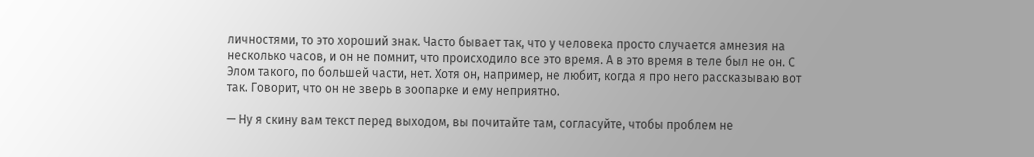личностями, то это хороший знак. Часто бывает так, что у человека просто случается амнезия на несколько часов, и он не помнит, что происходило все это время. А в это время в теле был не он. С Элом такого, по большей части, нет. Хотя он, например, не любит, когда я про него рассказываю вот так. Говорит, что он не зверь в зоопарке и ему неприятно.

— Ну я скину вам текст перед выходом, вы почитайте там, согласуйте, чтобы проблем не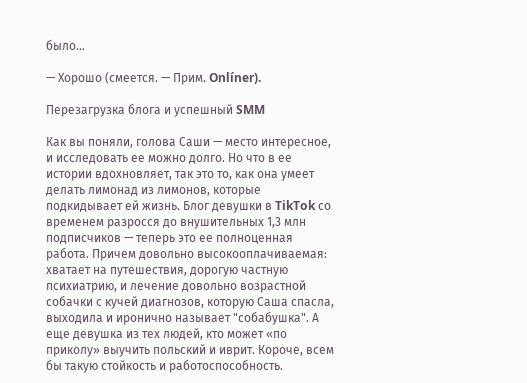было…

— Хорошо (смеется. — Прим. Onlíner).

Перезагрузка блога и успешный SMM

Как вы поняли, голова Саши — место интересное, и исследовать ее можно долго. Но что в ее истории вдохновляет, так это то, как она умеет делать лимонад из лимонов, которые подкидывает ей жизнь. Блог девушки в TikTok со временем разросся до внушительных 1,3 млн подписчиков — теперь это ее полноценная работа. Причем довольно высокооплачиваемая: хватает на путешествия, дорогую частную психиатрию, и лечение довольно возрастной собачки с кучей диагнозов, которую Саша спасла, выходила и иронично называет "собабушка". А еще девушка из тех людей, кто может «по приколу» выучить польский и иврит. Короче, всем бы такую стойкость и работоспособность.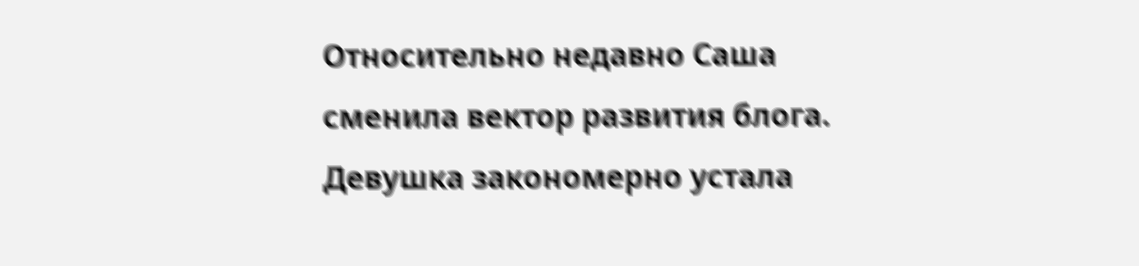Относительно недавно Саша сменила вектор развития блога. Девушка закономерно устала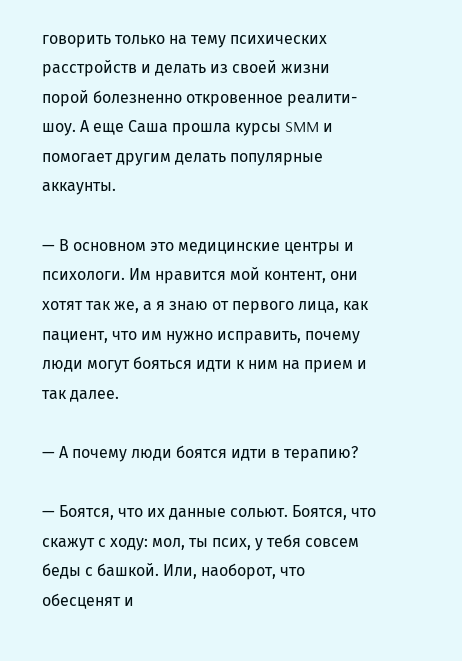говорить только на тему психических расстройств и делать из своей жизни порой болезненно откровенное реалити-шоу. А еще Саша прошла курсы SMM и помогает другим делать популярные аккаунты.

— В основном это медицинские центры и психологи. Им нравится мой контент, они хотят так же, а я знаю от первого лица, как пациент, что им нужно исправить, почему люди могут бояться идти к ним на прием и так далее.

— А почему люди боятся идти в терапию?

— Боятся, что их данные сольют. Боятся, что скажут с ходу: мол, ты псих, у тебя совсем беды с башкой. Или, наоборот, что обесценят и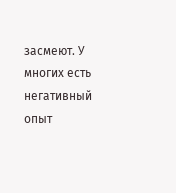засмеют. У многих есть негативный опыт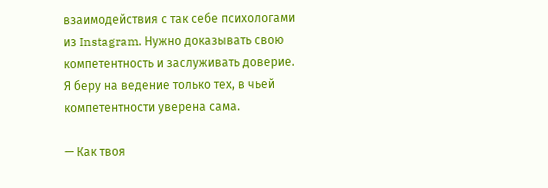взаимодействия с так себе психологами из Instagram. Нужно доказывать свою компетентность и заслуживать доверие. Я беру на ведение только тех, в чьей компетентности уверена сама.

— Как твоя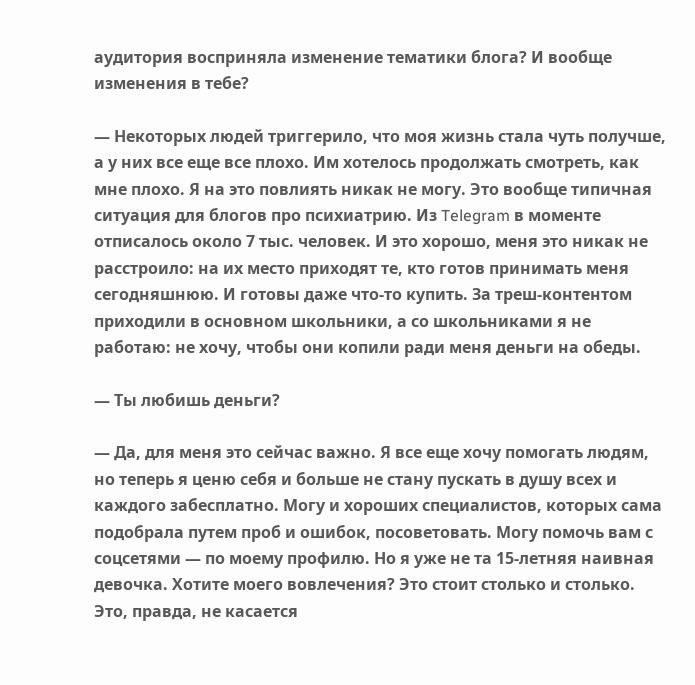аудитория восприняла изменение тематики блога? И вообще изменения в тебе?

— Некоторых людей триггерило, что моя жизнь стала чуть получше, а у них все еще все плохо. Им хотелось продолжать смотреть, как мне плохо. Я на это повлиять никак не могу. Это вообще типичная ситуация для блогов про психиатрию. Из Telegram в моменте отписалось около 7 тыс. человек. И это хорошо, меня это никак не расстроило: на их место приходят те, кто готов принимать меня сегодняшнюю. И готовы даже что-то купить. За треш-контентом приходили в основном школьники, а со школьниками я не работаю: не хочу, чтобы они копили ради меня деньги на обеды.

— Ты любишь деньги?

— Да, для меня это сейчас важно. Я все еще хочу помогать людям, но теперь я ценю себя и больше не стану пускать в душу всех и каждого забесплатно. Могу и хороших специалистов, которых сама подобрала путем проб и ошибок, посоветовать. Могу помочь вам с соцсетями — по моему профилю. Но я уже не та 15-летняя наивная девочка. Хотите моего вовлечения? Это стоит столько и столько. Это, правда, не касается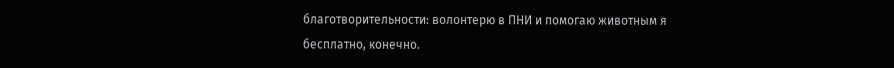благотворительности: волонтерю в ПНИ и помогаю животным я бесплатно, конечно.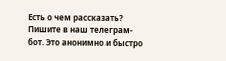Есть о чем рассказать? Пишите в наш телеграм-бот. Это анонимно и быстро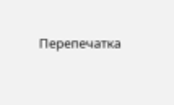Перепечатка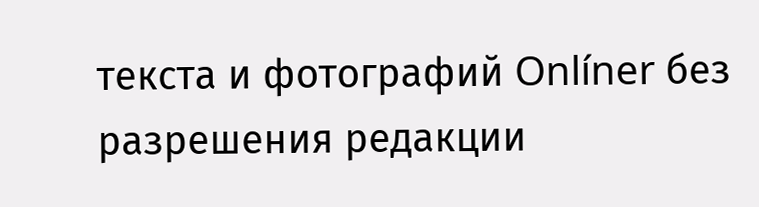текста и фотографий Onlíner без разрешения редакции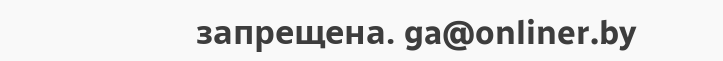запрещена. ga@onliner.by